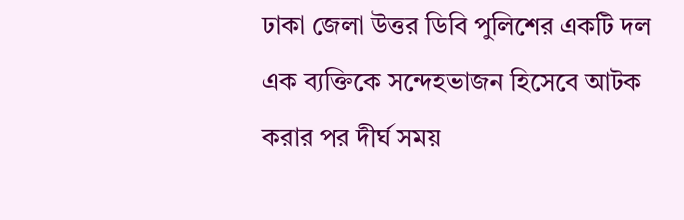ঢাকা জেলা উত্তর ডিবি পুলিশের একটি দল এক ব্যক্তিকে সন্দেহভাজন হিসেবে আটক করার পর দীর্ঘ সময়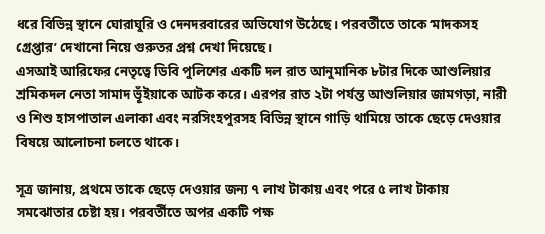ধরে বিভিন্ন স্থানে ঘোরাঘুরি ও দেনদরবারের অভিযোগ উঠেছে। পরবর্তীতে তাকে ‘মাদকসহ গ্রেপ্তার’ দেখানো নিয়ে গুরুতর প্রশ্ন দেখা দিয়েছে।
এসআই আরিফের নেতৃত্বে ডিবি পুলিশের একটি দল রাত আনুমানিক ৮টার দিকে আশুলিয়ার শ্রমিকদল নেতা সামাদ ভূঁইয়াকে আটক করে। এরপর রাত ২টা পর্যন্ত আশুলিয়ার জামগড়া, নারী ও শিশু হাসপাতাল এলাকা এবং নরসিংহপুরসহ বিভিন্ন স্থানে গাড়ি থামিয়ে তাকে ছেড়ে দেওয়ার বিষয়ে আলোচনা চলতে থাকে।

সূত্র জানায়, প্রথমে তাকে ছেড়ে দেওয়ার জন্য ৭ লাখ টাকায় এবং পরে ৫ লাখ টাকায় সমঝোতার চেষ্টা হয়। পরবর্তীতে অপর একটি পক্ষ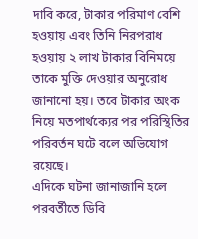দাবি করে, টাকার পরিমাণ বেশি হওয়ায় এবং তিনি নিরপরাধ হওয়ায় ২ লাখ টাকার বিনিময়ে তাকে মুক্তি দেওয়ার অনুরোধ জানানো হয়। তবে টাকার অংক নিয়ে মতপার্থক্যের পর পরিস্থিতির পরিবর্তন ঘটে বলে অভিযোগ রয়েছে।
এদিকে ঘটনা জানাজানি হলে পরবর্তীতে ডিবি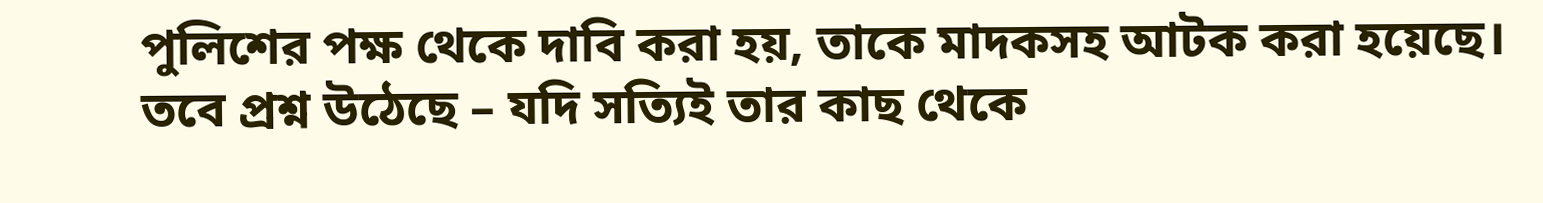পুলিশের পক্ষ থেকে দাবি করা হয়, তাকে মাদকসহ আটক করা হয়েছে। তবে প্রশ্ন উঠেছে – যদি সত্যিই তার কাছ থেকে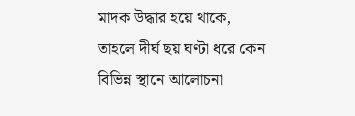মাদক উদ্ধার হয়ে থাকে, তাহলে দীর্ঘ ছয় ঘণ্টা ধরে কেন বিভিন্ন স্থানে আলোচনা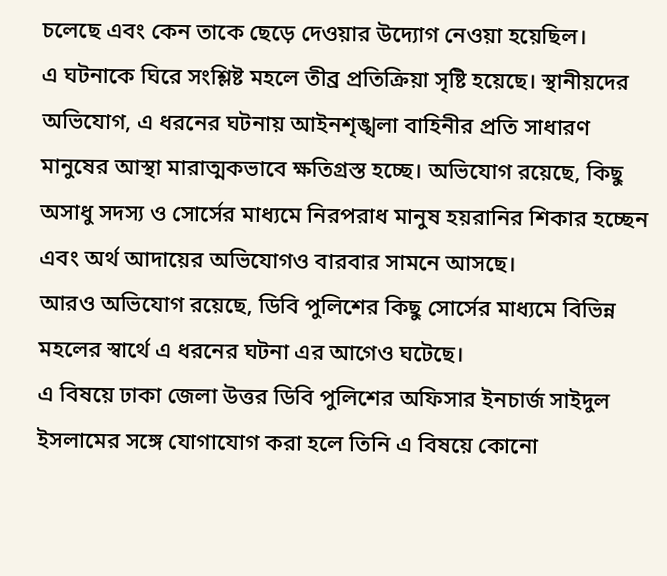চলেছে এবং কেন তাকে ছেড়ে দেওয়ার উদ্যোগ নেওয়া হয়েছিল।
এ ঘটনাকে ঘিরে সংশ্লিষ্ট মহলে তীব্র প্রতিক্রিয়া সৃষ্টি হয়েছে। স্থানীয়দের অভিযোগ, এ ধরনের ঘটনায় আইনশৃঙ্খলা বাহিনীর প্রতি সাধারণ মানুষের আস্থা মারাত্মকভাবে ক্ষতিগ্রস্ত হচ্ছে। অভিযোগ রয়েছে, কিছু অসাধু সদস্য ও সোর্সের মাধ্যমে নিরপরাধ মানুষ হয়রানির শিকার হচ্ছেন এবং অর্থ আদায়ের অভিযোগও বারবার সামনে আসছে।
আরও অভিযোগ রয়েছে, ডিবি পুলিশের কিছু সোর্সের মাধ্যমে বিভিন্ন মহলের স্বার্থে এ ধরনের ঘটনা এর আগেও ঘটেছে।
এ বিষয়ে ঢাকা জেলা উত্তর ডিবি পুলিশের অফিসার ইনচার্জ সাইদুল ইসলামের সঙ্গে যোগাযোগ করা হলে তিনি এ বিষয়ে কোনো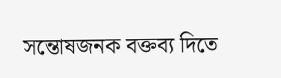সন্তোষজনক বক্তব্য দিতে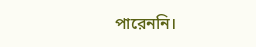পারেননি।